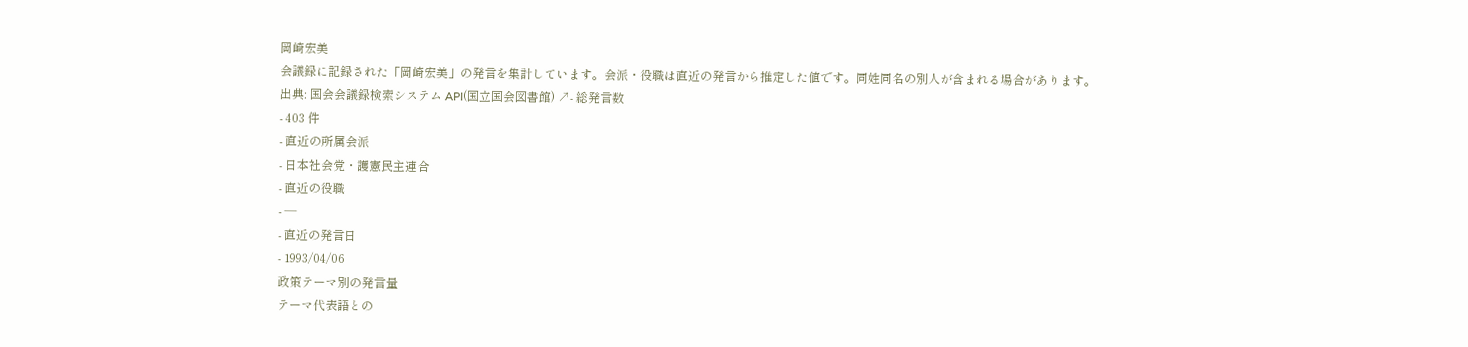岡崎宏美
会議録に記録された「岡崎宏美」の発言を集計しています。会派・役職は直近の発言から推定した値です。同姓同名の別人が含まれる場合があります。
出典: 国会会議録検索システム API(国立国会図書館) ↗- 総発言数
- 403 件
- 直近の所属会派
- 日本社会党・護憲民主連合
- 直近の役職
- —
- 直近の発言日
- 1993/04/06
政策テーマ別の発言量
テーマ代表語との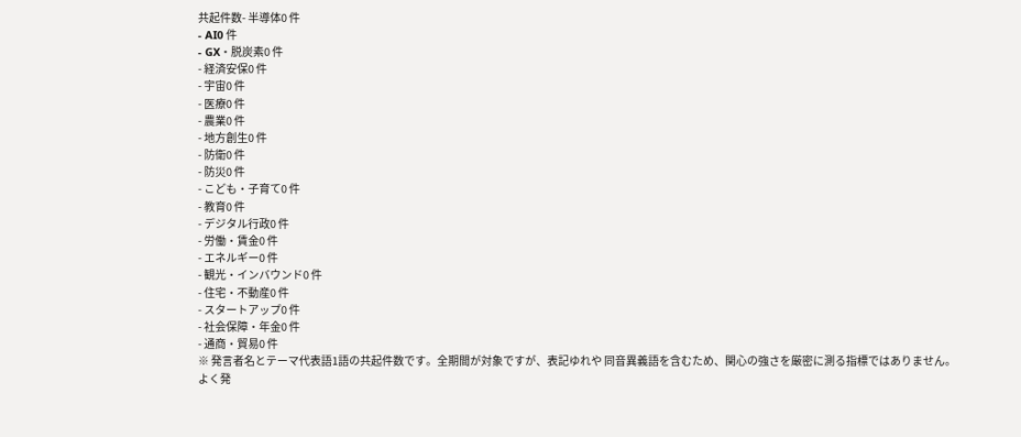共起件数- 半導体0 件
- AI0 件
- GX・脱炭素0 件
- 経済安保0 件
- 宇宙0 件
- 医療0 件
- 農業0 件
- 地方創生0 件
- 防衛0 件
- 防災0 件
- こども・子育て0 件
- 教育0 件
- デジタル行政0 件
- 労働・賃金0 件
- エネルギー0 件
- 観光・インバウンド0 件
- 住宅・不動産0 件
- スタートアップ0 件
- 社会保障・年金0 件
- 通商・貿易0 件
※ 発言者名とテーマ代表語1語の共起件数です。全期間が対象ですが、表記ゆれや 同音異義語を含むため、関心の強さを厳密に測る指標ではありません。
よく発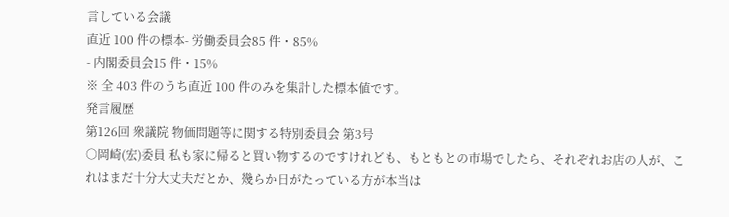言している会議
直近 100 件の標本- 労働委員会85 件・85%
- 内閣委員会15 件・15%
※ 全 403 件のうち直近 100 件のみを集計した標本値です。
発言履歴
第126回 衆議院 物価問題等に関する特別委員会 第3号
○岡崎(宏)委員 私も家に帰ると買い物するのですけれども、もともとの市場でしたら、それぞれお店の人が、これはまだ十分大丈夫だとか、幾らか日がたっている方が本当は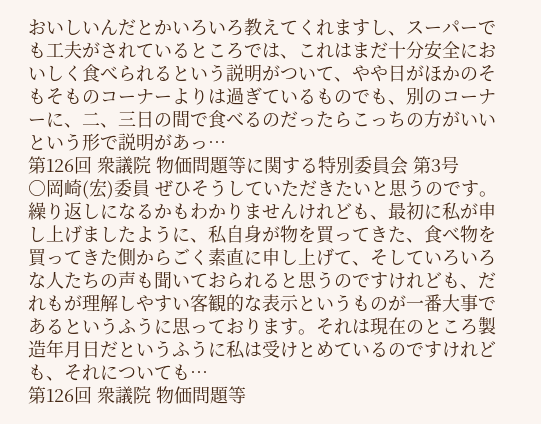おいしいんだとかいろいろ教えてくれますし、スーパーでも工夫がされているところでは、これはまだ十分安全においしく食べられるという説明がついて、やや日がほかのそもそものコーナーよりは過ぎているものでも、別のコーナーに、二、三日の間で食べるのだったらこっちの方がいいという形で説明があっ…
第126回 衆議院 物価問題等に関する特別委員会 第3号
○岡崎(宏)委員 ぜひそうしていただきたいと思うのです。 繰り返しになるかもわかりませんけれども、最初に私が申し上げましたように、私自身が物を買ってきた、食べ物を買ってきた側からごく素直に申し上げて、そしていろいろな人たちの声も聞いておられると思うのですけれども、だれもが理解しやすい客観的な表示というものが一番大事であるというふうに思っております。それは現在のところ製造年月日だというふうに私は受けとめているのですけれども、それについても…
第126回 衆議院 物価問題等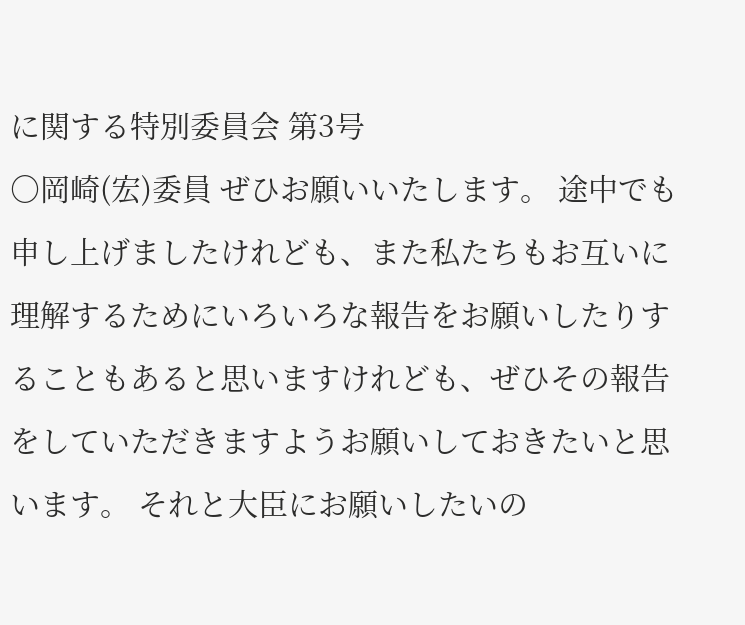に関する特別委員会 第3号
○岡崎(宏)委員 ぜひお願いいたします。 途中でも申し上げましたけれども、また私たちもお互いに理解するためにいろいろな報告をお願いしたりすることもあると思いますけれども、ぜひその報告をしていただきますようお願いしておきたいと思います。 それと大臣にお願いしたいの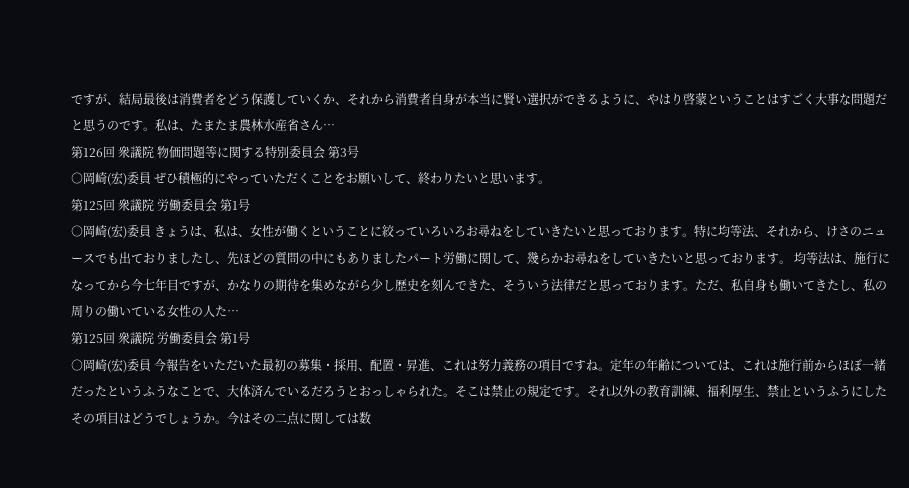ですが、結局最後は消費者をどう保護していくか、それから消費者自身が本当に賢い選択ができるように、やはり啓蒙ということはすごく大事な問題だと思うのです。私は、たまたま農林水産省さん…
第126回 衆議院 物価問題等に関する特別委員会 第3号
○岡崎(宏)委員 ぜひ積極的にやっていただくことをお願いして、終わりたいと思います。
第125回 衆議院 労働委員会 第1号
○岡崎(宏)委員 きょうは、私は、女性が働くということに絞っていろいろお尋ねをしていきたいと思っております。特に均等法、それから、けさのニュースでも出ておりましたし、先ほどの質問の中にもありましたパート労働に関して、幾らかお尋ねをしていきたいと思っております。 均等法は、施行になってから今七年目ですが、かなりの期待を集めながら少し歴史を刻んできた、そういう法律だと思っております。ただ、私自身も働いてきたし、私の周りの働いている女性の人た…
第125回 衆議院 労働委員会 第1号
○岡崎(宏)委員 今報告をいただいた最初の募集・採用、配置・昇進、これは努力義務の項目ですね。定年の年齢については、これは施行前からほぼ一緒だったというふうなことで、大体済んでいるだろうとおっしゃられた。そこは禁止の規定です。それ以外の教育訓練、福利厚生、禁止というふうにしたその項目はどうでしょうか。今はその二点に関しては数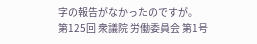字の報告がなかったのですが。
第125回 衆議院 労働委員会 第1号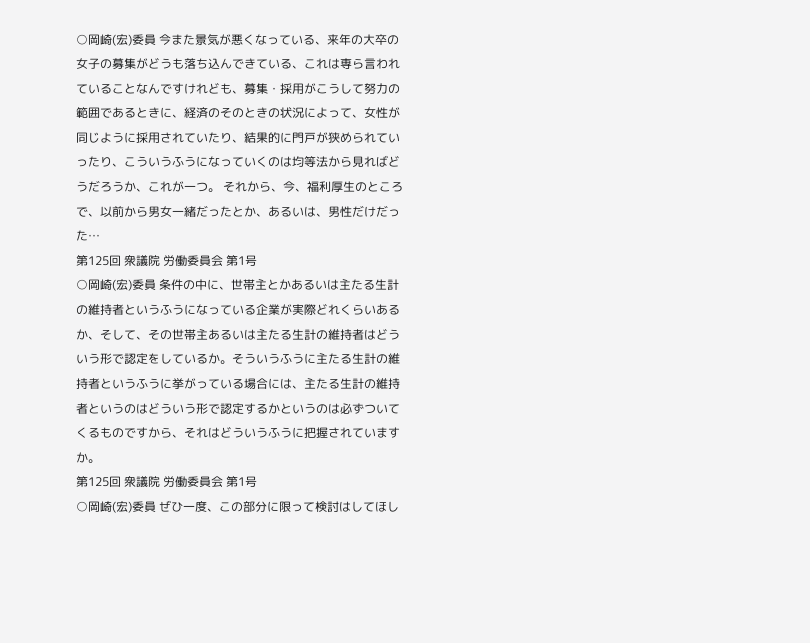○岡崎(宏)委員 今また景気が悪くなっている、来年の大卒の女子の募集がどうも落ち込んできている、これは専ら言われていることなんですけれども、募集・採用がこうして努力の範囲であるときに、経済のそのときの状況によって、女性が同じように採用されていたり、結果的に門戸が狭められていったり、こういうふうになっていくのは均等法から見ればどうだろうか、これが一つ。 それから、今、福利厚生のところで、以前から男女一緒だったとか、あるいは、男性だけだった…
第125回 衆議院 労働委員会 第1号
○岡崎(宏)委員 条件の中に、世帯主とかあるいは主たる生計の維持者というふうになっている企業が実際どれくらいあるか、そして、その世帯主あるいは主たる生計の維持者はどういう形で認定をしているか。そういうふうに主たる生計の維持者というふうに挙がっている場合には、主たる生計の維持者というのはどういう形で認定するかというのは必ずついてくるものですから、それはどういうふうに把握されていますか。
第125回 衆議院 労働委員会 第1号
○岡崎(宏)委員 ぜひ一度、この部分に限って検討はしてほし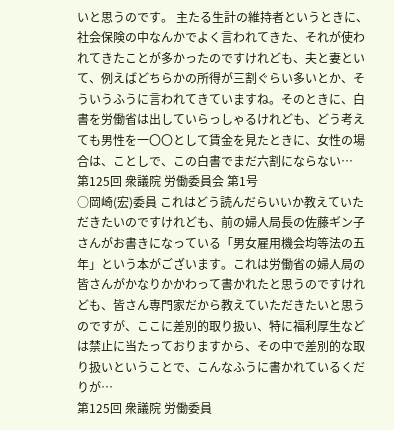いと思うのです。 主たる生計の維持者というときに、社会保険の中なんかでよく言われてきた、それが使われてきたことが多かったのですけれども、夫と妻といて、例えばどちらかの所得が三割ぐらい多いとか、そういうふうに言われてきていますね。そのときに、白書を労働省は出していらっしゃるけれども、どう考えても男性を一〇〇として賃金を見たときに、女性の場合は、ことしで、この白書でまだ六割にならない…
第125回 衆議院 労働委員会 第1号
○岡崎(宏)委員 これはどう読んだらいいか教えていただきたいのですけれども、前の婦人局長の佐藤ギン子さんがお書きになっている「男女雇用機会均等法の五年」という本がございます。これは労働省の婦人局の皆さんがかなりかかわって書かれたと思うのですけれども、皆さん専門家だから教えていただきたいと思うのですが、ここに差別的取り扱い、特に福利厚生などは禁止に当たっておりますから、その中で差別的な取り扱いということで、こんなふうに書かれているくだりが…
第125回 衆議院 労働委員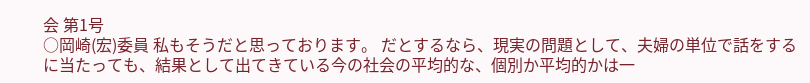会 第1号
○岡崎(宏)委員 私もそうだと思っております。 だとするなら、現実の問題として、夫婦の単位で話をするに当たっても、結果として出てきている今の社会の平均的な、個別か平均的かは一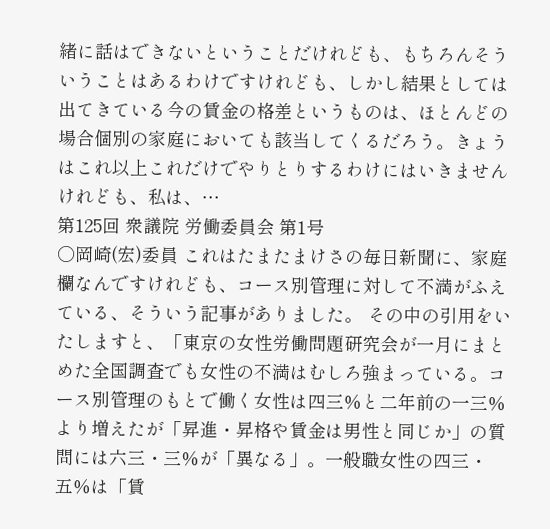緒に話はできないということだけれども、もちろんそういうことはあるわけですけれども、しかし結果としては出てきている今の賃金の格差というものは、ほとんどの場合個別の家庭においても該当してくるだろう。きょうはこれ以上これだけでやりとりするわけにはいきませんけれども、私は、…
第125回 衆議院 労働委員会 第1号
○岡崎(宏)委員 これはたまたまけさの毎日新聞に、家庭欄なんですけれども、コース別管理に対して不満がふえている、そういう記事がありました。 その中の引用をいたしますと、「東京の女性労働問題研究会が一月にまとめた全国調査でも女性の不満はむしろ強まっている。コース別管理のもとで働く女性は四三%と二年前の一三%より増えたが「昇進・昇格や賃金は男性と同じか」の質問には六三・三%が「異なる」。一般職女性の四三・五%は「賃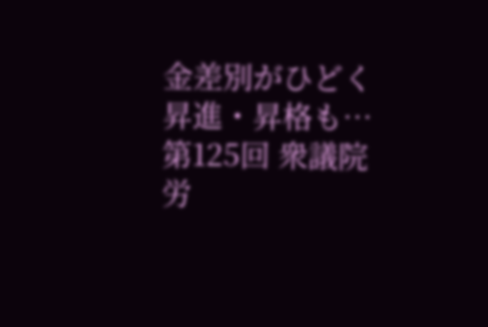金差別がひどく昇進・昇格も…
第125回 衆議院 労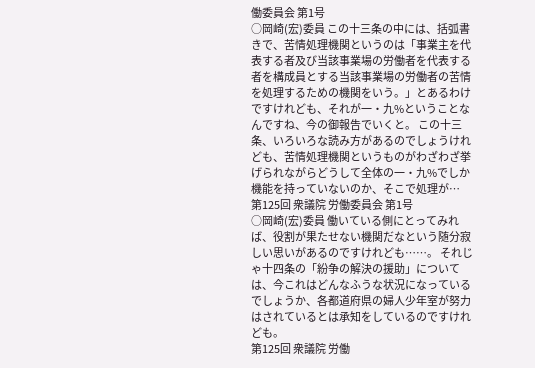働委員会 第1号
○岡崎(宏)委員 この十三条の中には、括弧書きで、苦情処理機関というのは「事業主を代表する者及び当該事業場の労働者を代表する者を構成員とする当該事業場の労働者の苦情を処理するための機関をいう。」とあるわけですけれども、それが一・九%ということなんですね、今の御報告でいくと。 この十三条、いろいろな読み方があるのでしょうけれども、苦情処理機関というものがわざわざ挙げられながらどうして全体の一・九%でしか機能を持っていないのか、そこで処理が…
第125回 衆議院 労働委員会 第1号
○岡崎(宏)委員 働いている側にとってみれば、役割が果たせない機関だなという随分寂しい思いがあるのですけれども……。 それじゃ十四条の「紛争の解決の援助」については、今これはどんなふうな状況になっているでしょうか、各都道府県の婦人少年室が努力はされているとは承知をしているのですけれども。
第125回 衆議院 労働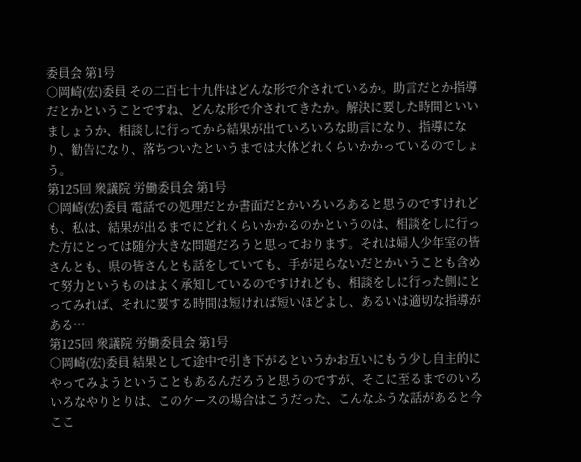委員会 第1号
○岡崎(宏)委員 その二百七十九件はどんな形で介されているか。助言だとか指導だとかということですね、どんな形で介されてきたか。解決に要した時間といいましょうか、相談しに行ってから結果が出ていろいろな助言になり、指導になり、勧告になり、落ちついたというまでは大体どれくらいかかっているのでしょう。
第125回 衆議院 労働委員会 第1号
○岡崎(宏)委員 電話での処理だとか書面だとかいろいろあると思うのですけれども、私は、結果が出るまでにどれくらいかかるのかというのは、相談をしに行った方にとっては随分大きな問題だろうと思っております。それは婦人少年室の皆さんとも、県の皆さんとも話をしていても、手が足らないだとかいうことも含めて努力というものはよく承知しているのですけれども、相談をしに行った側にとってみれば、それに要する時間は短ければ短いほどよし、あるいは適切な指導がある…
第125回 衆議院 労働委員会 第1号
○岡崎(宏)委員 結果として途中で引き下がるというかお互いにもう少し自主的にやってみようということもあるんだろうと思うのですが、そこに至るまでのいろいろなやりとりは、このケースの場合はこうだった、こんなふうな話があると今ここ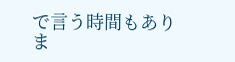で言う時間もありま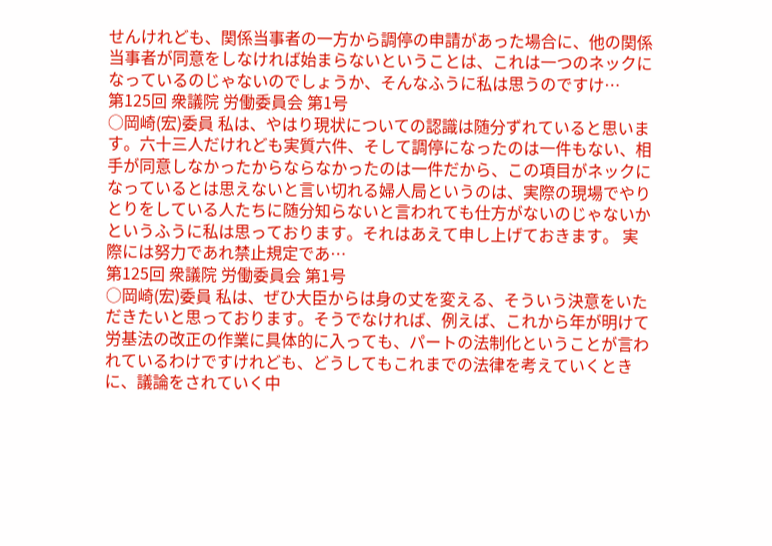せんけれども、関係当事者の一方から調停の申請があった場合に、他の関係当事者が同意をしなければ始まらないということは、これは一つのネックになっているのじゃないのでしょうか、そんなふうに私は思うのですけ…
第125回 衆議院 労働委員会 第1号
○岡崎(宏)委員 私は、やはり現状についての認識は随分ずれていると思います。六十三人だけれども実質六件、そして調停になったのは一件もない、相手が同意しなかったからならなかったのは一件だから、この項目がネックになっているとは思えないと言い切れる婦人局というのは、実際の現場でやりとりをしている人たちに随分知らないと言われても仕方がないのじゃないかというふうに私は思っております。それはあえて申し上げておきます。 実際には努力であれ禁止規定であ…
第125回 衆議院 労働委員会 第1号
○岡崎(宏)委員 私は、ぜひ大臣からは身の丈を変える、そういう決意をいただきたいと思っております。そうでなければ、例えば、これから年が明けて労基法の改正の作業に具体的に入っても、パートの法制化ということが言われているわけですけれども、どうしてもこれまでの法律を考えていくときに、議論をされていく中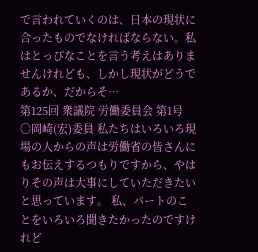で言われていくのは、日本の現状に合ったものでなければならない。私はとっぴなことを言う考えはありませんけれども、しかし現状がどうであるか、だからそ…
第125回 衆議院 労働委員会 第1号
○岡崎(宏)委員 私たちはいろいろ現場の人からの声は労働省の皆さんにもお伝えするつもりですから、やはりその声は大事にしていただきたいと思っています。 私、パートのことをいろいろ聞きたかったのですけれど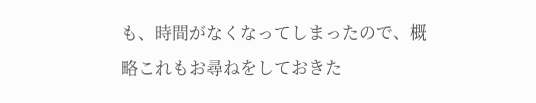も、時間がなくなってしまったので、概略これもお尋ねをしておきた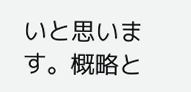いと思います。概略と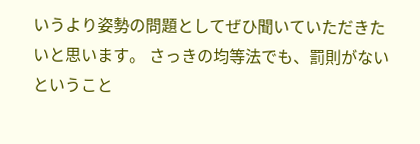いうより姿勢の問題としてぜひ聞いていただきたいと思います。 さっきの均等法でも、罰則がないということ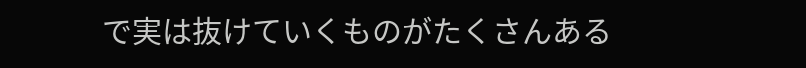で実は抜けていくものがたくさんある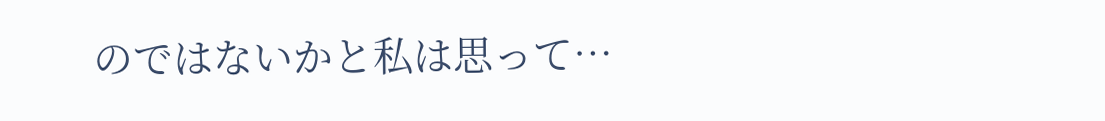のではないかと私は思って…